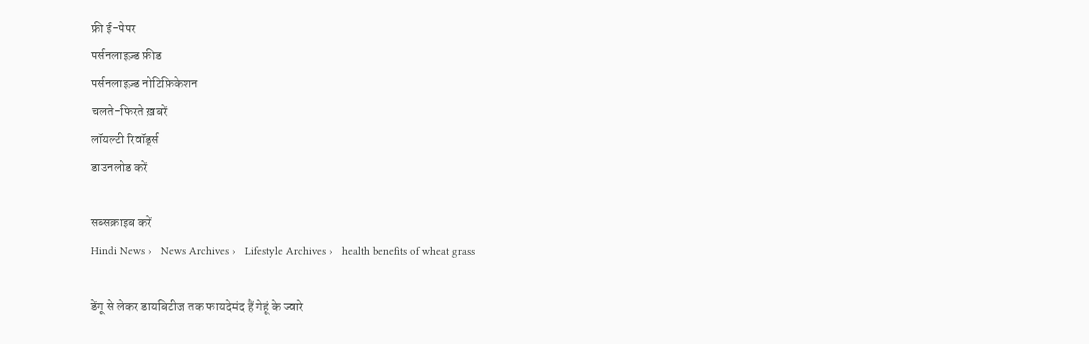फ्री ई-पेपर
पर्सनलाइज़्ड फ़ीड
पर्सनलाइज़्ड नोटिफ़िकेशन
चलते-फिरते ख़बरें
लॉयल्टी रिवॉर्ड्स
डाउनलोड करें

सब्सक्राइब करें
Hindi News ›   News Archives ›   Lifestyle Archives ›   health benefits of wheat grass

डेंगू से लेकर डायबिटीज तक फायदेमंद हैं गेहूं के ज्वारे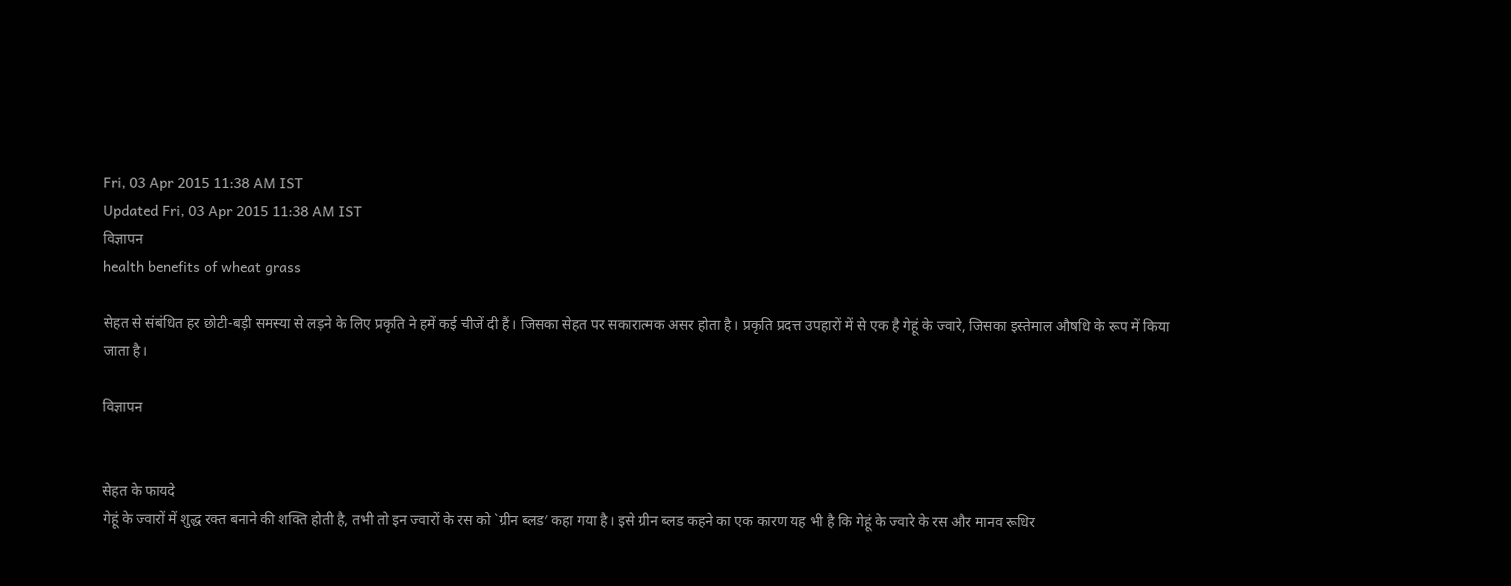Fri, 03 Apr 2015 11:38 AM IST
Updated Fri, 03 Apr 2015 11:38 AM IST
विज्ञापन
health benefits of wheat grass

सेहत से संबंधित हर छोटी-बड़ी समस्या से लड़ने के लिए प्रकृति ने हमें कई चीजें दी हैं। जिसका सेहत पर सकारात्मक असर होता है। प्रकृति प्रदत्त उपहारों में से एक है गेहूं के ज्वारे, जिसका इस्तेमाल औषधि के रूप में किया जाता है।

विज्ञापन


सेहत के फायदे
गेहूं के ज्वारों में शुद्ध रक्त बनाने की शक्ति होती है, तभी तो इन ज्वारों के रस को `ग्रीन ब्लड′ कहा गया है। इसे ग्रीन ब्लड कहने का एक कारण यह भी है कि गेहूं के ज्वारे के रस और मानव रूधिर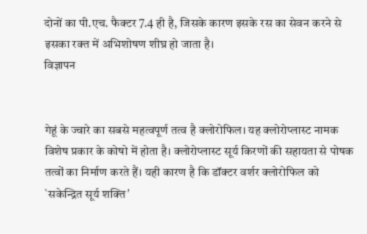दोनों का पी.एच. फैक्टर 7.4 ही है, जिसके कारण इसके रस का सेवन करने से इसका रक्त में अभिशोषण शीघ्र हो जाता है।
विज्ञापन


गेहूं के ज्वारे का सबसे महत्वपूर्ण तत्व है क्लोरोफिल। यह क्लोरोप्लास्ट नामक विशेष प्रकार के कोषो में होता है। क्लोरोप्लास्ट सूर्य किरणों की सहायता से पोषक तत्वों का निर्माण करते हैं। यही कारण है कि डॉक्टर वर्शर क्लोरोफिल को `सकेन्द्रित सूर्य शक्ति′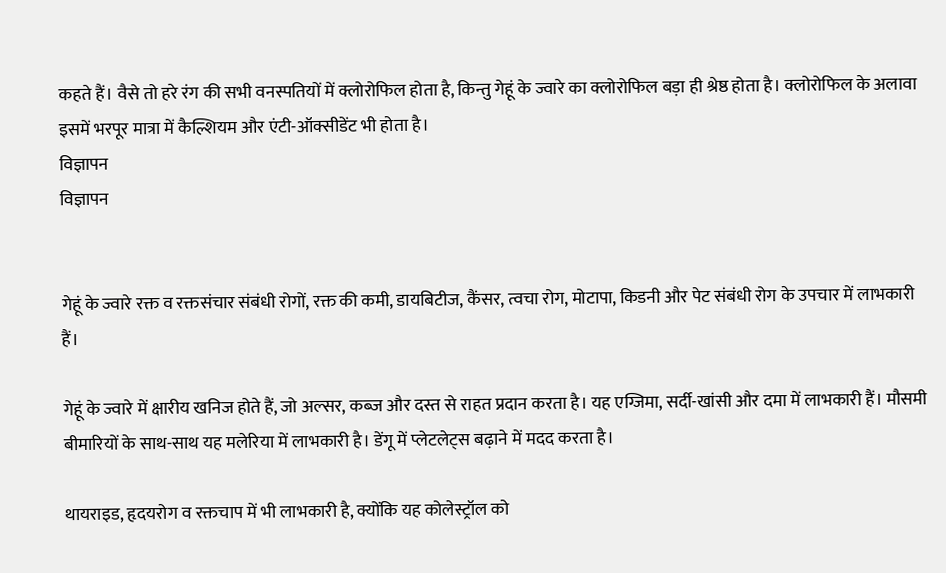कहते हैं। वैसे तो हरे रंग की सभी वनस्पतियों में क्लोरोफिल होता है, किन्तु गेहूं के ज्वारे का क्लोरोफिल बड़ा ही श्रेष्ठ होता है। क्लोरोफिल के अलावा इसमें भरपूर मात्रा में कैल्शियम और एंटी-ऑक्सीडेंट भी होता है।
विज्ञापन
विज्ञापन


गेहूं के ज्वारे रक्त व रक्तसंचार संबंधी रोगों, रक्त की कमी, डायबिटीज, कैंसर, त्वचा रोग, मोटापा, किडनी और पेट संबंधी रोग के उपचार में लाभकारी हैं।

गेहूं के ज्वारे में क्षारीय खनिज होते हैं, जो अल्सर, कब्ज और दस्त से राहत प्रदान करता है। यह एग्जिमा, सर्दी-खांसी और दमा में लाभकारी हैं। मौसमी बीमारियों के साथ-साथ यह मलेरिया में लाभकारी है। डेंगू में प्लेटलेट्स बढ़ाने में मदद करता है।

थायराइड, हृदयरोग व रक्तचाप में भी लाभकारी है, क्योंकि यह कोलेस्ट्रॉल को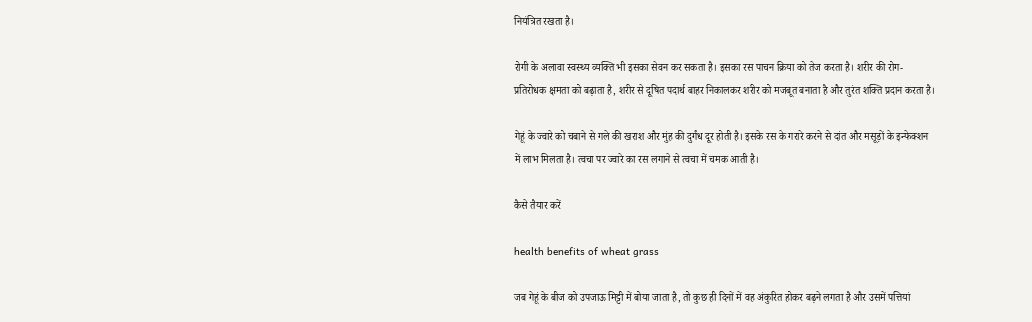नियंत्रित रखता है।

रोगी के अलावा स्वस्थ्य व्यक्ति भी इसका सेवन कर सकता है। इसका रस पाचन क्रिया को तेज करता है। शरीर की रोग-प्रतिरोधक क्षमता को बढ़ाता है, शरीर से दूषित पदार्थ बाहर निकालकर शरीर को मजबूत बनाता है और तुरंत शक्ति प्रदान करता है।

गेहूं के ज्वारे को चबाने से गले की खराश और मुंह की दुर्गंध दूर होती है। इसके रस के गरारे करने से दांत और मसूड़ों के इन्फेक्शन में लाभ मिलता है। त्वचा पर ज्वारे का रस लगाने से त्वचा में चमक आती है।

कैसे तैयार करें

health benefits of wheat grass

जब गेहूं के बीज को उपजाऊ मिट्टी में बोया जाता है, तो कुछ ही दिनों में वह अंकुरित होकर बढ़ने लगता है और उसमें पत्तियां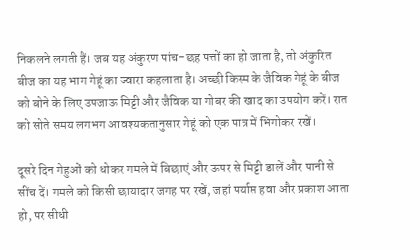निकलने लगती हैं। जब यह अंकुरण पांच-छह पत्तों का हो जाता है, तो अंकुरित बीज का यह भाग गेहूं का ज्वारा कहलाता है। अच्छी किस्म के जैविक गेहूं के बीज को बोने के लिए उपजाऊ मिट्टी और जैविक या गोबर की खाद का उपयोग करें। रात को सोते समय लगभग आवश्यकतानुसार गेहूं को एक पात्र में भिगोकर रखें।

दूसरे दिन गेहुओं को धोकर गमले में बिछाएं और ऊपर से मिट्टी डालें और पानी से सींच दें। गमले को किसी छायादार जगह पर रखें, जहां पर्याप्त हवा और प्रकाश आता हो, पर सीधी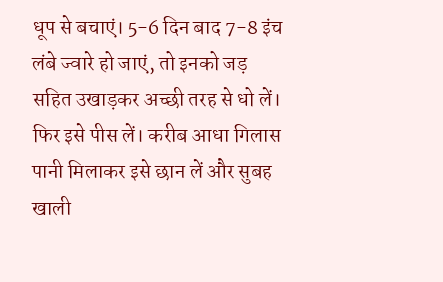धूप से बचाएं। 5-6 दिन बाद 7-8 इंच लंबे ज्वारे हो जाएं, तो इनको जड़ सहित उखाड़कर अच्छी तरह से धो लें। फिर इसे पीस लें। करीब आधा गिलास पानी मिलाकर इसे छान लें और सुबह खाली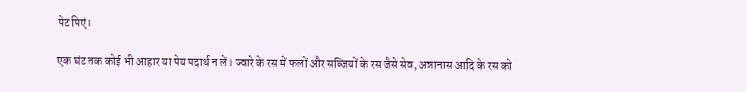पेट पिएं।

एक घंट तक कोई भी आहार या पेय पदार्थ न लें। ज्वारे के रस में फलों और सब्जियों के रस जैसे सेव, अन्नानास आदि के रस को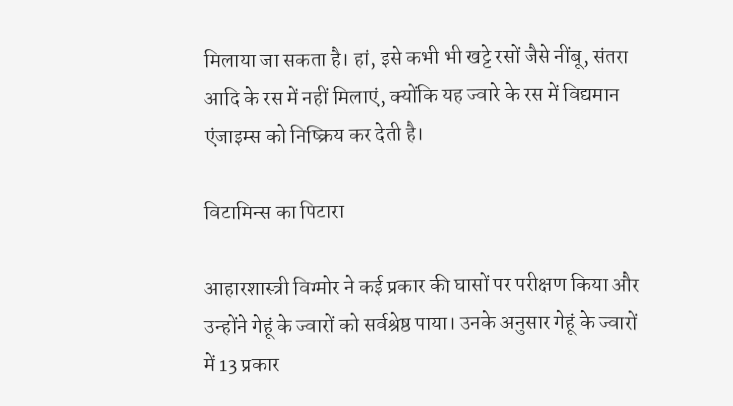मिलाया जा सकता है। हां, इसे कभी भी खट्टे रसों जैसे नींबू, संतरा आदि के रस में नहीं मिलाएं, क्योंकि यह ज्वारे के रस में विद्यमान एंजाइम्स को निष्क्रिय कर देती है।

विटामिन्स का पिटारा

आहारशास्त्री विग्मोर ने कई प्रकार की घासों पर परीक्षण किया और उन्होंने गेहूं के ज्वारों को सर्वश्रेष्ठ पाया। उनके अनुसार गेहूं के ज्वारों में 13 प्रकार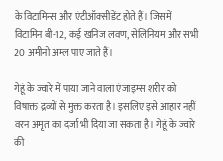के विटामिन्स और एंटीऑक्सीडेंट होते हैं। जिसमें विटामिन बी-12, कई खनिज लवण, सेलिनियम और सभी 20 अमीनो अम्ल पाए जाते हैं।

गेहूं के ज्वारे में पाया जाने वाला एंजाइम्स शरीर को विषाक्त द्रव्यों से मुक्त करता है। इसलिए इसे आहार नहीं वरन अमृत का दर्जा भी दिया जा सकता है। गेहूं के ज्वारे की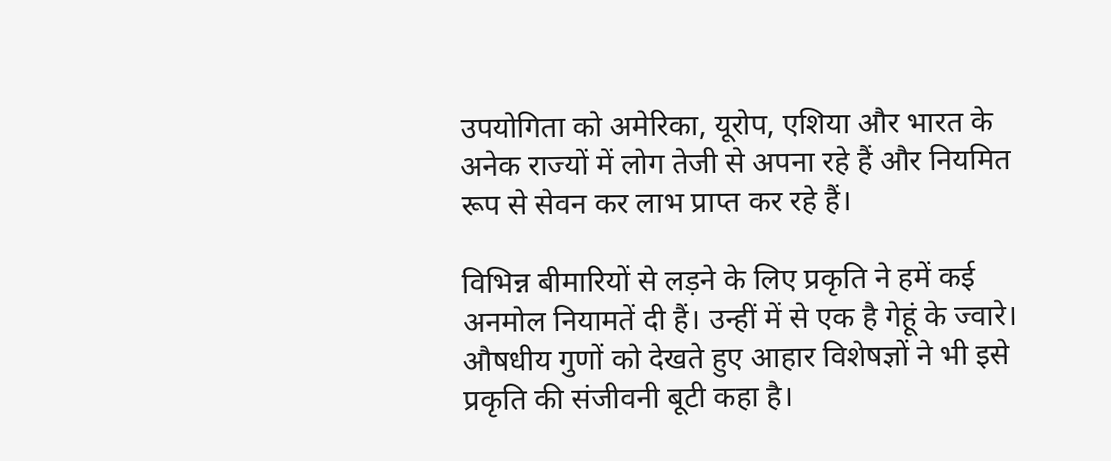उपयोगिता को अमेरिका, यूरोप, एशिया और भारत के अनेक राज्यों में लोग तेजी से अपना रहे हैं और नियमित रूप से सेवन कर लाभ प्राप्त कर रहे हैं।

विभिन्न बीमारियों से लड़ने के लिए प्रकृति ने हमें कई अनमोल नियामतें दी हैं। उन्हीं में से एक है गेहूं के ज्वारे। औषधीय गुणों को देखते हुए आहार विशेषज्ञों ने भी इसे प्रकृति की संजीवनी बूटी कहा है।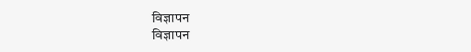विज्ञापन
विज्ञापन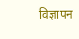विज्ञापन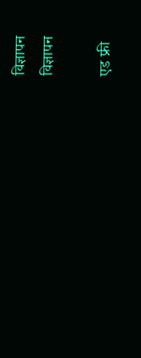विज्ञापन
विज्ञापन

एड फ्री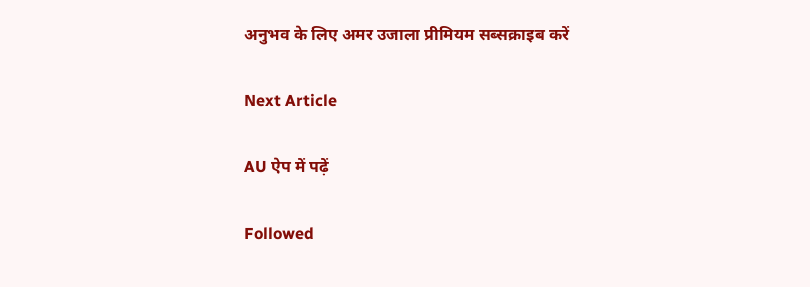अनुभव के लिए अमर उजाला प्रीमियम सब्सक्राइब करें

Next Article

AU ऐप में पढ़ें

Followed